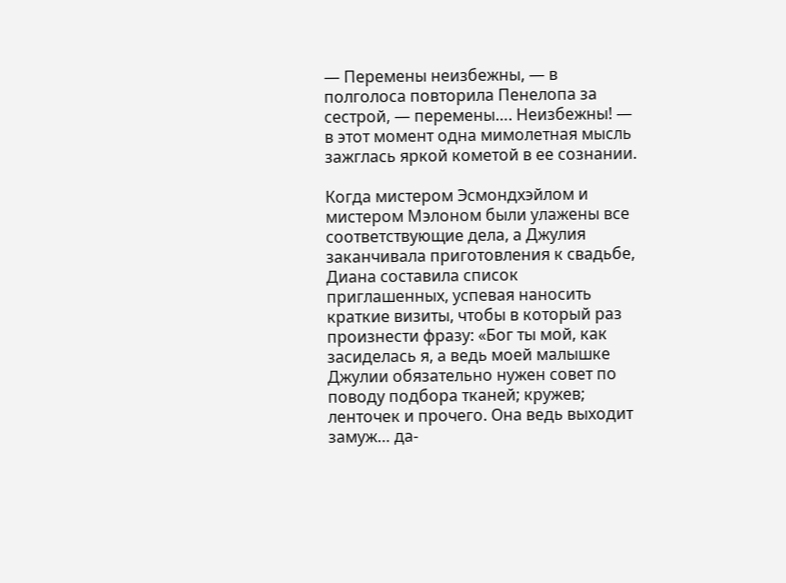— Перемены неизбежны, — в полголоса повторила Пенелопа за сестрой, — перемены…. Неизбежны! — в этот момент одна мимолетная мысль зажглась яркой кометой в ее сознании.

Когда мистером Эсмондхэйлом и мистером Мэлоном были улажены все соответствующие дела, а Джулия заканчивала приготовления к свадьбе, Диана составила список приглашенных, успевая наносить краткие визиты, чтобы в который раз произнести фразу: «Бог ты мой, как засиделась я, а ведь моей малышке Джулии обязательно нужен совет по поводу подбора тканей; кружев; ленточек и прочего. Она ведь выходит замуж… да-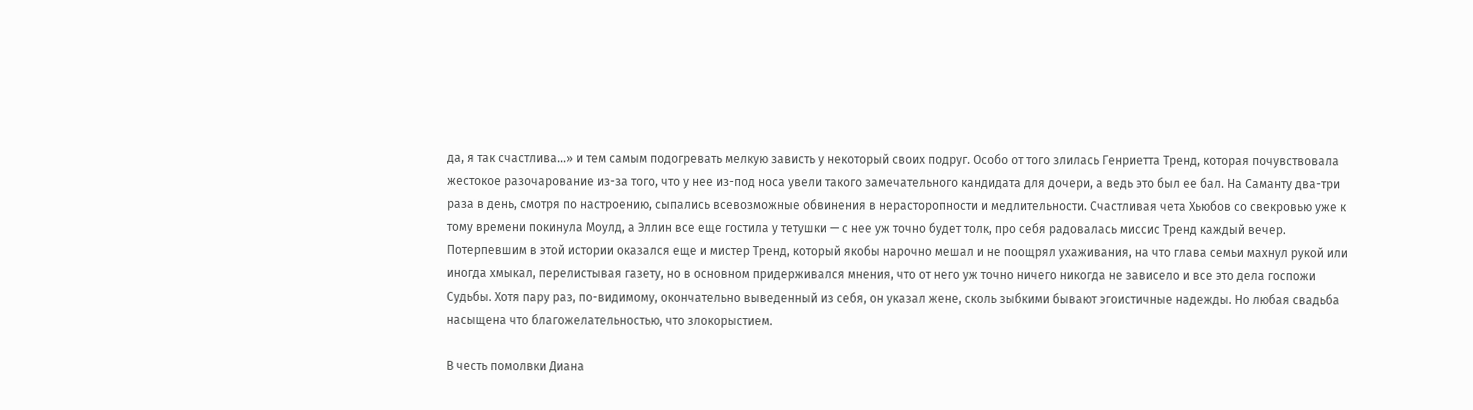да, я так счастлива…» и тем самым подогревать мелкую зависть у некоторый своих подруг. Особо от того злилась Генриетта Тренд, которая почувствовала жестокое разочарование из-за того, что у нее из-под носа увели такого замечательного кандидата для дочери, а ведь это был ее бал. На Саманту два-три раза в день, смотря по настроению, сыпались всевозможные обвинения в нерасторопности и медлительности. Счастливая чета Хьюбов со свекровью уже к тому времени покинула Моулд, а Эллин все еще гостила у тетушки — с нее уж точно будет толк, про себя радовалась миссис Тренд каждый вечер. Потерпевшим в этой истории оказался еще и мистер Тренд, который якобы нарочно мешал и не поощрял ухаживания, на что глава семьи махнул рукой или иногда хмыкал, перелистывая газету, но в основном придерживался мнения, что от него уж точно ничего никогда не зависело и все это дела госпожи Судьбы. Хотя пару раз, по-видимому, окончательно выведенный из себя, он указал жене, сколь зыбкими бывают эгоистичные надежды. Но любая свадьба насыщена что благожелательностью, что злокорыстием.

В честь помолвки Диана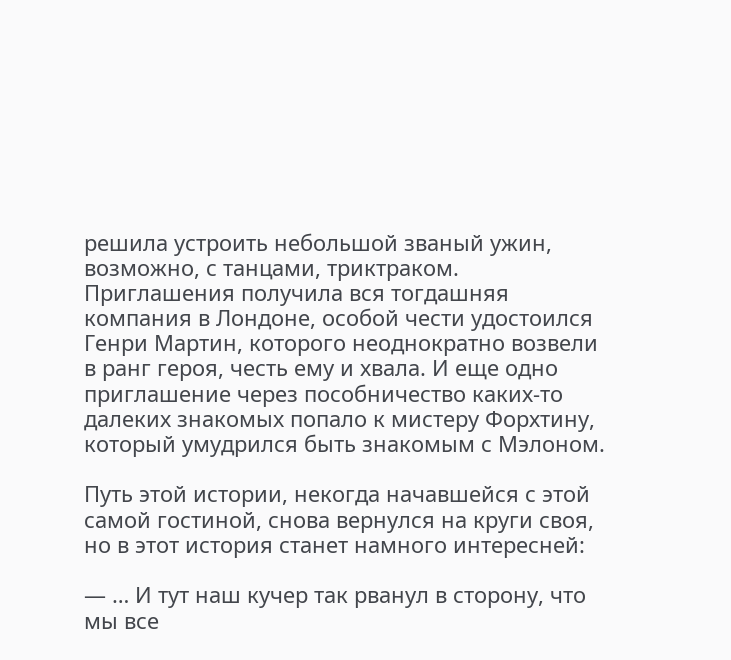решила устроить небольшой званый ужин, возможно, с танцами, триктраком. Приглашения получила вся тогдашняя компания в Лондоне, особой чести удостоился Генри Мартин, которого неоднократно возвели в ранг героя, честь ему и хвала. И еще одно приглашение через пособничество каких-то далеких знакомых попало к мистеру Форхтину, который умудрился быть знакомым с Мэлоном.

Путь этой истории, некогда начавшейся с этой самой гостиной, снова вернулся на круги своя, но в этот история станет намного интересней:

— … И тут наш кучер так рванул в сторону, что мы все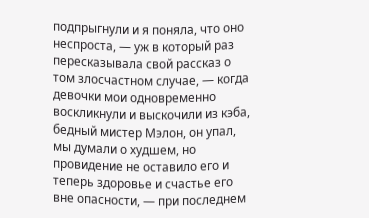подпрыгнули и я поняла, что оно неспроста, — уж в который раз пересказывала свой рассказ о том злосчастном случае, — когда девочки мои одновременно воскликнули и выскочили из кэба, бедный мистер Мэлон, он упал, мы думали о худшем, но провидение не оставило его и теперь здоровье и счастье его вне опасности, — при последнем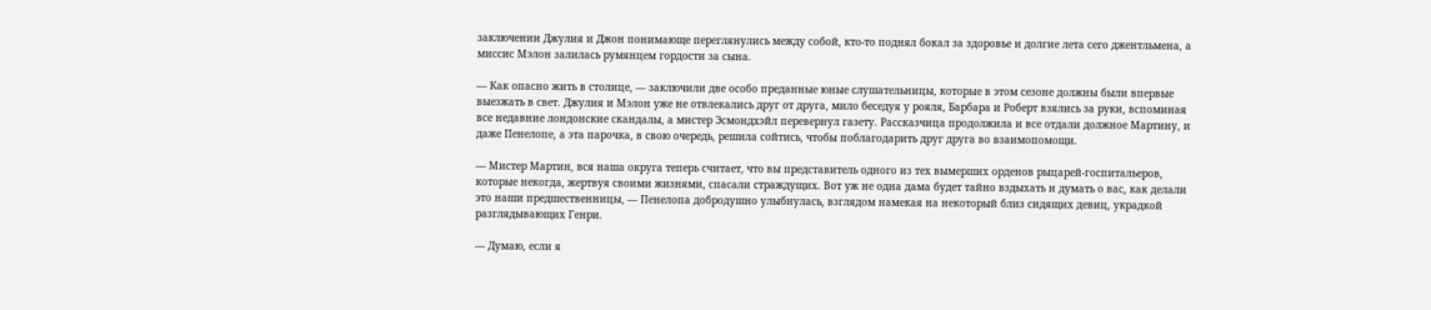заключении Джулия и Джон понимающе переглянулись между собой, кто-то поднял бокал за здоровье и долгие лета сего джентльмена, а миссис Мэлон залилась румянцем гордости за сына.

— Как опасно жить в столице, — заключили две особо преданные юные слушательницы, которые в этом сезоне должны были впервые выезжать в свет. Джулия и Мэлон уже не отвлекались друг от друга, мило беседуя у рояля, Барбара и Роберт взялись за руки, вспоминая все недавние лондонские скандалы, а мистер Эсмондхэйл перевернул газету. Рассказчица продолжила и все отдали должное Мартину, и даже Пенелопе, а эта парочка, в свою очередь, решила сойтись, чтобы поблагодарить друг друга во взаимопомощи.

— Мистер Мартин, вся наша округа теперь считает, что вы представитель одного из тех вымерших орденов рыцарей-госпитальеров, которые некогда, жертвуя своими жизнями, спасали страждущих. Вот уж не одна дама будет тайно вздыхать и думать о вас, как делали это наши предшественницы, — Пенелопа добродушно улыбнулась, взглядом намекая на некоторый близ сидящих девиц, украдкой разглядывающих Генри.

— Думаю, если я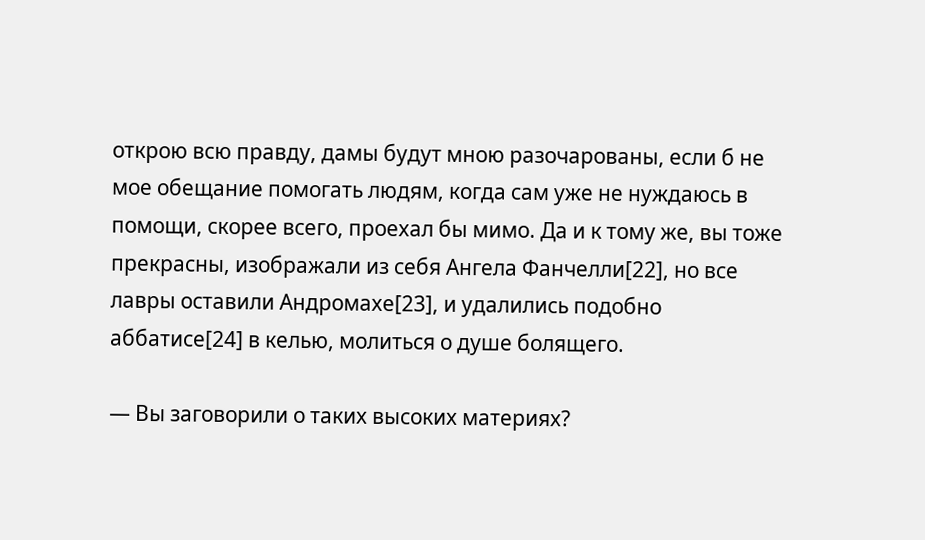открою всю правду, дамы будут мною разочарованы, если б не мое обещание помогать людям, когда сам уже не нуждаюсь в помощи, скорее всего, проехал бы мимо. Да и к тому же, вы тоже прекрасны, изображали из себя Ангела Фанчелли[22], но все лавры оставили Андромахе[23], и удалились подобно аббатисе[24] в келью, молиться о душе болящего.

— Вы заговорили о таких высоких материях?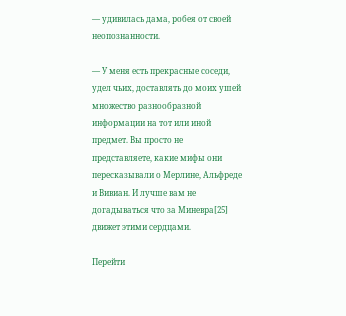— удивилась дама, робея от своей неопознанности.

— У меня есть прекрасные соседи, удел чьих, доставлять до моих ушей множество разнообразной информации на тот или иной предмет. Вы просто не представляете, какие мифы они пересказывали о Мерлине, Альфреде и Вивиан. И лучше вам не догадываться что за Миневра[25] движет этими сердцами.

Перейти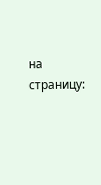на страницу: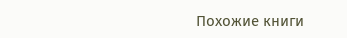Похожие книги